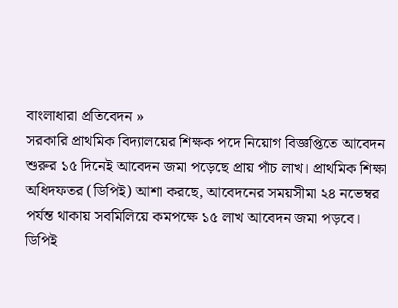বাংলাধারা প্রতিবেদন »
সরকারি প্রাথমিক বিদ্যালয়ের শিক্ষক পদে নিয়োগ বিজ্ঞপ্তিতে আবেদন শুরুর ১৫ দিনেই আবেদন জমা পড়েছে প্রায় পাঁচ লাখ। প্রাথমিক শিক্ষা অধিদফতর (ডিপিই) আশা করছে, আবেদনের সময়সীমা ২৪ নভেম্বর পর্যন্ত থাকায় সবমিলিয়ে কমপক্ষে ১৫ লাখ আবেদন জমা পড়বে।
ডিপিই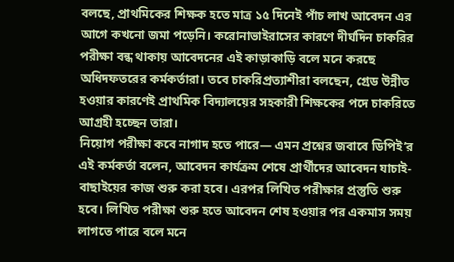বলছে, প্রাথমিকের শিক্ষক হতে মাত্র ১৫ দিনেই পাঁচ লাখ আবেদন এর আগে কখনো জমা পড়েনি। করোনাভাইরাসের কারণে দীর্ঘদিন চাকরির পরীক্ষা বন্ধ থাকায় আবেদনের এই কাড়াকাড়ি বলে মনে করছে অধিদফতরের কর্মকর্তারা। তবে চাকরিপ্রত্যাশীরা বলছেন, গ্রেড উন্নীত হওয়ার কারণেই প্রাথমিক বিদ্যালয়ের সহকারী শিক্ষকের পদে চাকরিতে আগ্রহী হচ্ছেন তারা।
নিয়োগ পরীক্ষা কবে নাগাদ হতে পারে— এমন প্রশ্নের জবাবে ডিপিই’র এই কর্মকর্তা বলেন, আবেদন কার্যক্রম শেষে প্রার্থীদের আবেদন যাচাই-বাছাইয়ের কাজ শুরু করা হবে। এরপর লিখিত পরীক্ষার প্রস্তুতি শুরু হবে। লিখিত পরীক্ষা শুরু হতে আবেদন শেষ হওয়ার পর একমাস সময় লাগতে পারে বলে মনে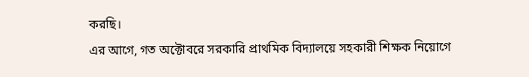করছি।
এর আগে, গত অক্টোবরে সরকারি প্রাথমিক বিদ্যালয়ে সহকারী শিক্ষক নিয়োগে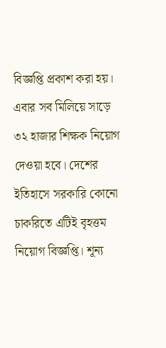বিজ্ঞপ্তি প্রকাশ করা হয়। এবার সব মিলিয়ে সাড়ে ৩২ হাজার শিক্ষক নিয়োগ দেওয়া হবে। দেশের ইতিহাসে সরকারি কোনো চাকরিতে এটিই বৃহত্তম নিয়োগ বিজ্ঞপ্তি। শূন্য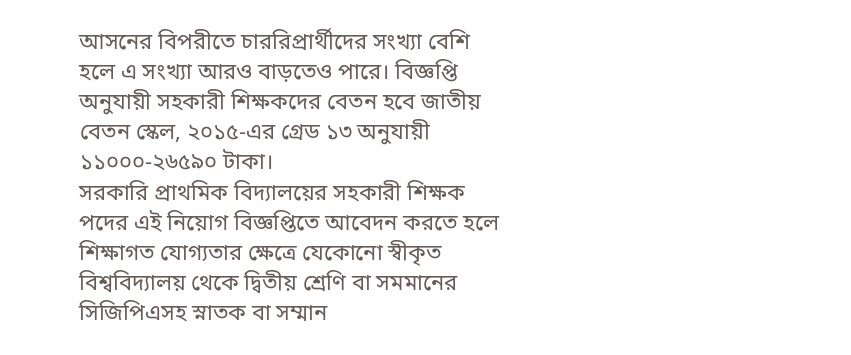আসনের বিপরীতে চাররিপ্রার্থীদের সংখ্যা বেশি হলে এ সংখ্যা আরও বাড়তেও পারে। বিজ্ঞপ্তি অনুযায়ী সহকারী শিক্ষকদের বেতন হবে জাতীয় বেতন স্কেল, ২০১৫-এর গ্রেড ১৩ অনুযায়ী ১১০০০-২৬৫৯০ টাকা।
সরকারি প্রাথমিক বিদ্যালয়ের সহকারী শিক্ষক পদের এই নিয়োগ বিজ্ঞপ্তিতে আবেদন করতে হলে শিক্ষাগত যোগ্যতার ক্ষেত্রে যেকোনো স্বীকৃত বিশ্ববিদ্যালয় থেকে দ্বিতীয় শ্রেণি বা সমমানের সিজিপিএসহ স্নাতক বা সম্মান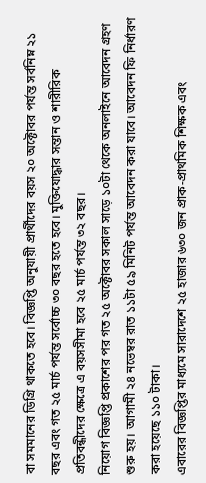বা সমমানের ডিগ্রি থাকতে হবে। বিজ্ঞপ্তি অনুযায়ী প্রার্থীদের বয়স ২০ অক্টোবর পর্যন্ত সর্বনিম্ন ২১ বছর এবং গত ২৫ মার্চ পর্যন্ত সর্বোচ্চ ৩০ বছর হতে হবে। মুক্তিযোদ্ধার সন্তান ও শারীরিক প্রতিবন্ধীদের ক্ষেত্রে এ বয়সসীমা হবে ২৫ মার্চ পর্যন্ত ৩২ বছর।
নিয়োগ বিজ্ঞপ্তি প্রকাশের পর গত ২৫ অক্টোবর সকাল সাড়ে ১০টা থেকে অনলাইনে আবেদন গ্রহণ শুরু হয়। আগামী ২৪ নভেম্বর রাত ১১টা ৫৯ মিনিট পর্যন্ত আবেদন করা যাবে। আবেদন ফি নির্ধারণ করা হয়েছে ১১০ টাকা।
এবারের বিজ্ঞপ্তির মাধ্যমে সারাদেশে ২৫ হাজার ৬৩০ জন প্রাক-প্রাথমিক শিক্ষক এবং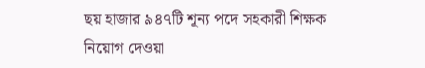ছয় হাজার ৯৪৭টি শূন্য পদে সহকারী শিক্ষক নিয়োগ দেওয়া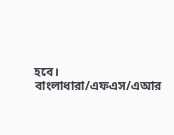হবে।
বাংলাধারা/এফএস/এআর